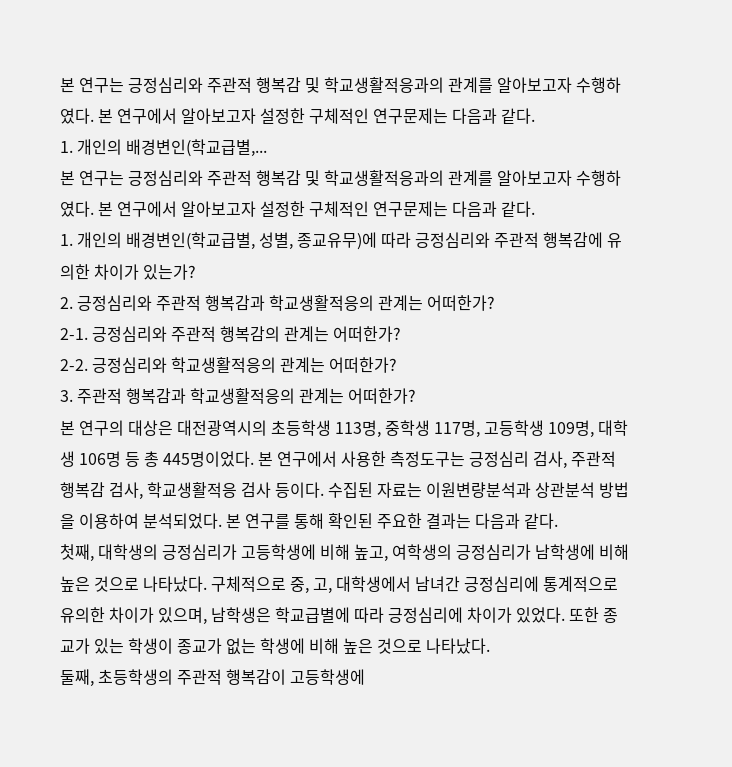본 연구는 긍정심리와 주관적 행복감 및 학교생활적응과의 관계를 알아보고자 수행하였다. 본 연구에서 알아보고자 설정한 구체적인 연구문제는 다음과 같다.
1. 개인의 배경변인(학교급별,...
본 연구는 긍정심리와 주관적 행복감 및 학교생활적응과의 관계를 알아보고자 수행하였다. 본 연구에서 알아보고자 설정한 구체적인 연구문제는 다음과 같다.
1. 개인의 배경변인(학교급별, 성별, 종교유무)에 따라 긍정심리와 주관적 행복감에 유의한 차이가 있는가?
2. 긍정심리와 주관적 행복감과 학교생활적응의 관계는 어떠한가?
2-1. 긍정심리와 주관적 행복감의 관계는 어떠한가?
2-2. 긍정심리와 학교생활적응의 관계는 어떠한가?
3. 주관적 행복감과 학교생활적응의 관계는 어떠한가?
본 연구의 대상은 대전광역시의 초등학생 113명, 중학생 117명, 고등학생 109명, 대학생 106명 등 총 445명이었다. 본 연구에서 사용한 측정도구는 긍정심리 검사, 주관적 행복감 검사, 학교생활적응 검사 등이다. 수집된 자료는 이원변량분석과 상관분석 방법을 이용하여 분석되었다. 본 연구를 통해 확인된 주요한 결과는 다음과 같다.
첫째, 대학생의 긍정심리가 고등학생에 비해 높고, 여학생의 긍정심리가 남학생에 비해 높은 것으로 나타났다. 구체적으로 중, 고, 대학생에서 남녀간 긍정심리에 통계적으로 유의한 차이가 있으며, 남학생은 학교급별에 따라 긍정심리에 차이가 있었다. 또한 종교가 있는 학생이 종교가 없는 학생에 비해 높은 것으로 나타났다.
둘째, 초등학생의 주관적 행복감이 고등학생에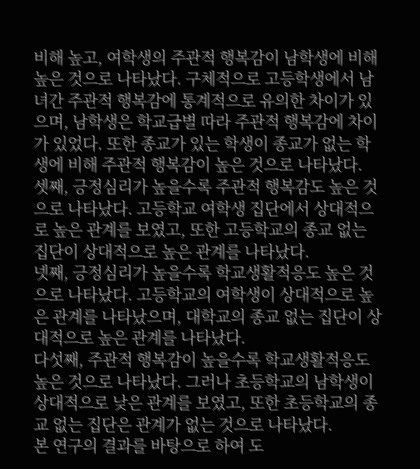비해 높고, 여학생의 주관적 행복감이 남학생에 비해 높은 것으로 나타났다. 구체적으로 고등학생에서 남녀간 주관적 행복감에 통계적으로 유의한 차이가 있으며, 남학생은 학교급별 따라 주관적 행복감에 차이가 있었다. 또한 종교가 있는 학생이 종교가 없는 학생에 비해 주관적 행복감이 높은 것으로 나타났다.
셋째, 긍정심리가 높을수록 주관적 행복감도 높은 것으로 나타났다. 고등학교 여학생 집단에서 상대적으로 높은 관계를 보였고, 또한 고등학교의 종교 없는 집단이 상대적으로 높은 관계를 나타났다.
넷째, 긍정심리가 높을수록 학교생활적응도 높은 것으로 나타났다. 고등학교의 여학생이 상대적으로 높은 관계를 나타났으며, 대학교의 종교 없는 집단이 상대적으로 높은 관계를 나타났다.
다섯째, 주관적 행복감이 높을수록 학교생활적응도 높은 것으로 나타났다. 그러나 초등학교의 남학생이 상대적으로 낮은 관계를 보였고, 또한 초등학교의 종교 없는 집단은 관계가 없는 것으로 나타났다.
본 연구의 결과를 바탕으로 하여 도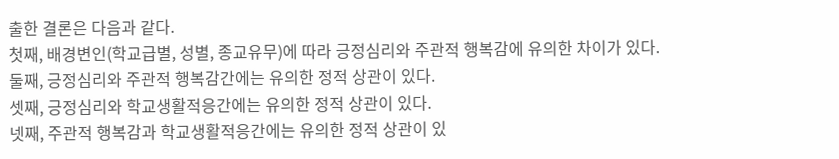출한 결론은 다음과 같다.
첫째, 배경변인(학교급별, 성별, 종교유무)에 따라 긍정심리와 주관적 행복감에 유의한 차이가 있다.
둘째, 긍정심리와 주관적 행복감간에는 유의한 정적 상관이 있다.
셋째, 긍정심리와 학교생활적응간에는 유의한 정적 상관이 있다.
넷째, 주관적 행복감과 학교생활적응간에는 유의한 정적 상관이 있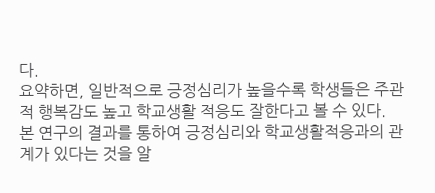다.
요약하면, 일반적으로 긍정심리가 높을수록 학생들은 주관적 행복감도 높고 학교생활 적응도 잘한다고 볼 수 있다.
본 연구의 결과를 통하여 긍정심리와 학교생활적응과의 관계가 있다는 것을 알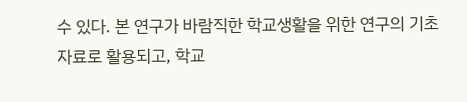수 있다. 본 연구가 바람직한 학교생활을 위한 연구의 기초자료로 활용되고, 학교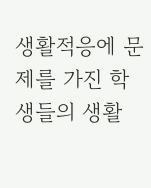생활적응에 문제를 가진 학생들의 생활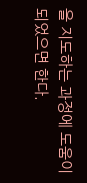을 지도하는 과정에 도움이 되었으면 한다.